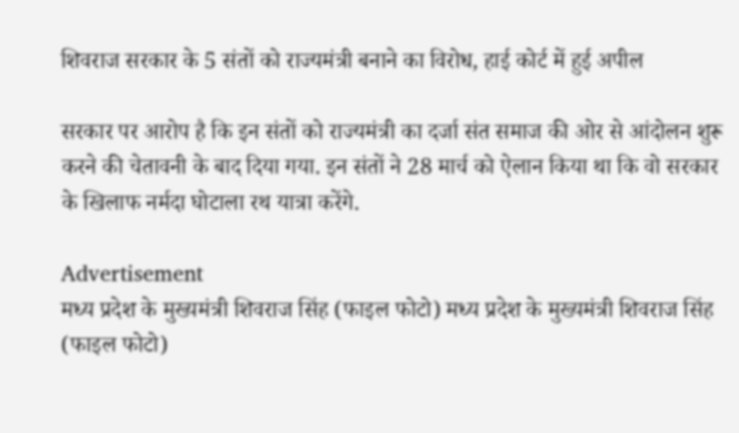शिवराज सरकार के 5 संतों को राज्यमंत्री बनाने का विरोध, हाई कोर्ट में हुई अपील

सरकार पर आरोप है कि इन संतों को राज्यमंत्री का दर्जा संत समाज की ओर से आंदोलन शुरू करने की चेतावनी के बाद दिया गया. इन संतों ने 28 मार्च को ऐलान किया था कि वो सरकार के खिलाफ नर्मदा घोटाला रथ यात्रा करेंगे.

Advertisement
मध्य प्रदेश के मुख्यमंत्री शिवराज सिंह (फाइल फोटो) मध्य प्रदेश के मुख्यमंत्री शिवराज सिंह (फाइल फोटो)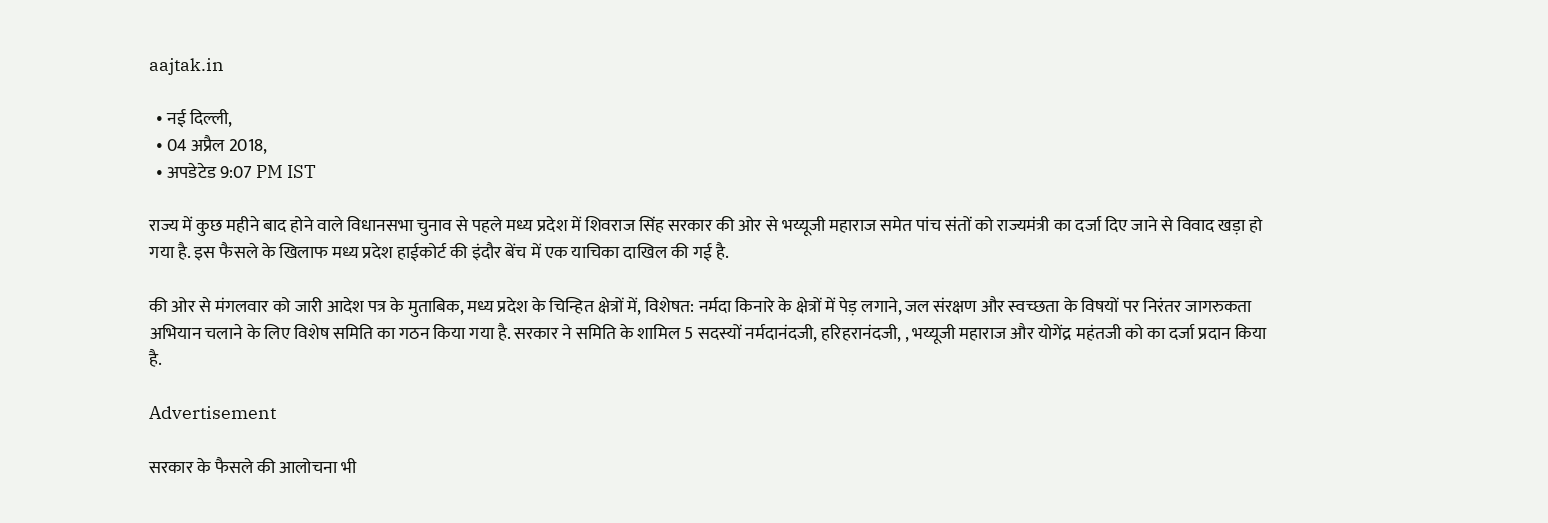aajtak.in

  • नई दिल्ली,
  • 04 अप्रैल 2018,
  • अपडेटेड 9:07 PM IST

राज्य में कुछ महीने बाद होने वाले विधानसभा चुनाव से पहले मध्य प्रदेश में शिवराज सिंह सरकार की ओर से भय्यूजी महाराज समेत पांच संतों को राज्यमंत्री का दर्जा दिए जाने से विवाद खड़ा हो गया है. इस फैसले के खिलाफ मध्य प्रदेश हाईकोर्ट की इंदौर बेंच में एक याचिका दाखिल की गई है.

की ओर से मंगलवार को जारी आदेश पत्र के मुताबिक, मध्य प्रदेश के चिन्हित क्षेत्रों में, विशेषत: नर्मदा किनारे के क्षेत्रों में पेड़ लगाने, जल संरक्षण और स्वच्छता के विषयों पर निरंतर जागरुकता अभियान चलाने के लिए विशेष समिति का गठन किया गया है. सरकार ने समिति के शामिल 5 सदस्यों नर्मदानंदजी, हरिहरानंदजी, , भय्यूजी महाराज और योगेंद्र महंतजी को का दर्जा प्रदान किया है.

Advertisement

सरकार के फैसले की आलोचना भी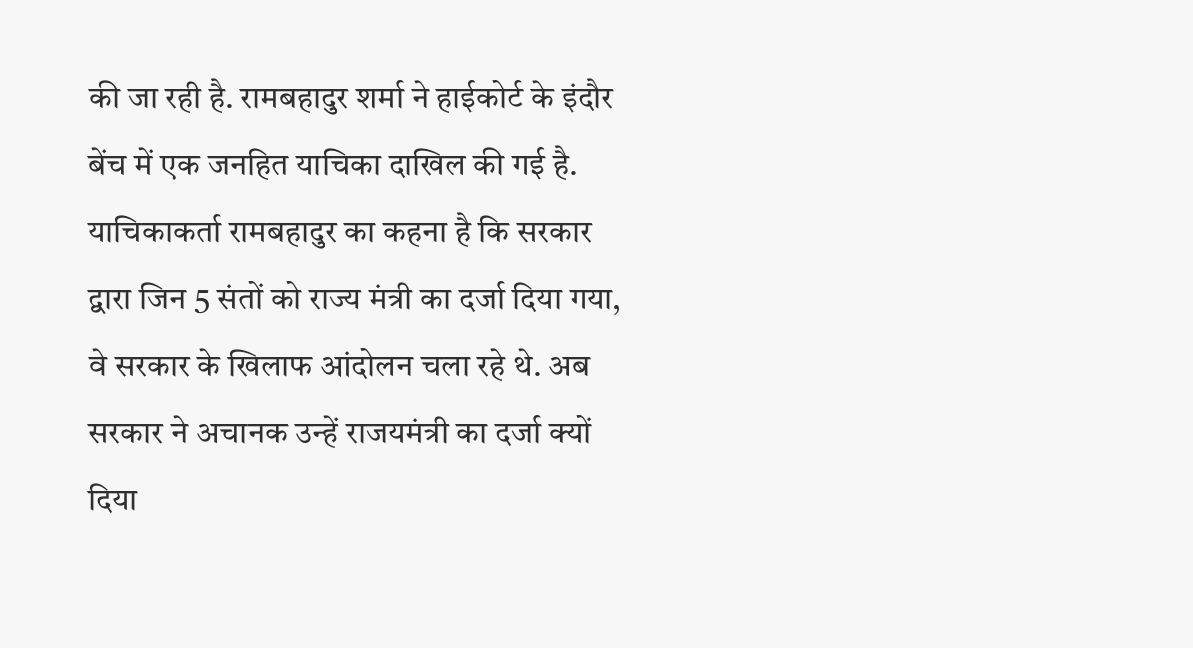की जा रही है. रामबहादुर शर्मा ने हाईकोर्ट के इंदौर बेंच में एक जनहित याचिका दाखिल की गई है. याचिकाकर्ता रामबहादुर का कहना है कि सरकार द्वारा जिन 5 संतों को राज्य मंत्री का दर्जा दिया गया, वे सरकार के खिलाफ आंदोलन चला रहे थे. अब सरकार ने अचानक उन्हें राजयमंत्री का दर्जा क्यों दिया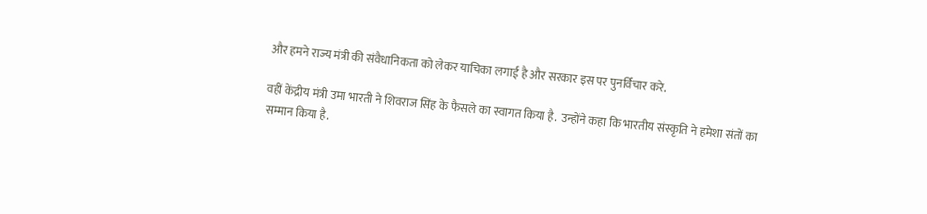और हमने राज्य मंत्री की संवैधानिकता को लेकर याचिका लगाई है और सरकार इस पर पुनर्विचार करे.

वहीं केंद्रीय मंत्री उमा भारती ने शिवराज सिंह के फैसले का स्वागत किया है.  उन्होंने कहा कि भारतीय संस्कृति ने हमेशा संतों का सम्मान किया है.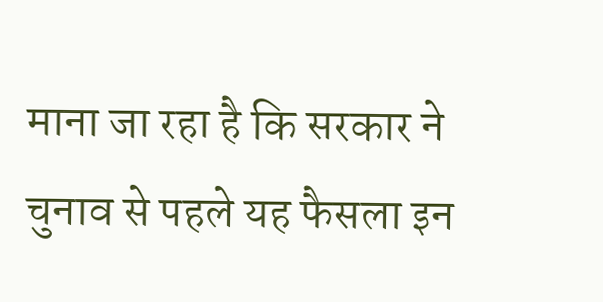माना जा रहा है कि सरकार ने चुनाव से पहले यह फैसला इन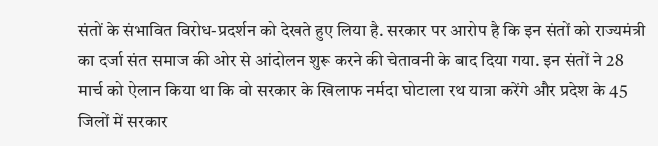संतों के संभावित विरोध-प्रदर्शन को देखते हुए लिया है. सरकार पर आरोप है कि इन संतों को राज्यमंत्री का दर्जा संत समाज की ओर से आंदोलन शुरू करने की चेतावनी के बाद दिया गया. इन संतों ने 28 मार्च को ऐलान किया था कि वो सरकार के खिलाफ नर्मदा घोटाला रथ यात्रा करेंगे और प्रदेश के 45 जिलों में सरकार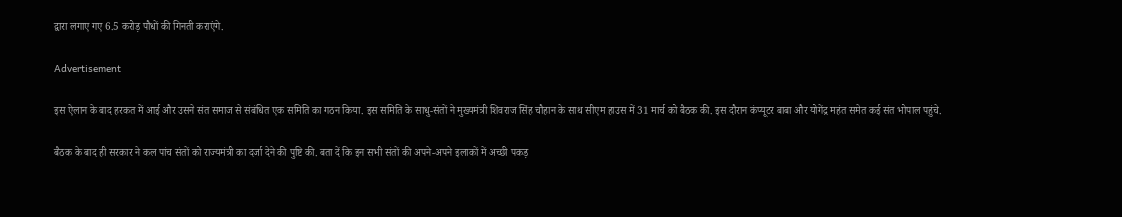द्वारा लगाए गए 6.5 करोड़ पौधों की गिनती कराएंगे.

Advertisement

इस ऐलान के बाद हरकत में आई और उसने संत समाज से संबंधित एक समिति का गठन किया. इस समिति के साधु-संतों ने मुख्यमंत्री शिवराज सिंह चौहान के साथ सीएम हाउस में 31 मार्च को बैठक की. इस दौरान कंप्यूटर बाबा और योगेंद्र महंत समेत कई संत भोपाल पहुंचे.

बैठक के बाद ही सरकार ने कल पांच संतों को राज्यमंत्री का दर्जा देने की पुष्टि की. बता दें कि इन सभी संतों की अपने-अपने इलाकों में अच्छी पकड़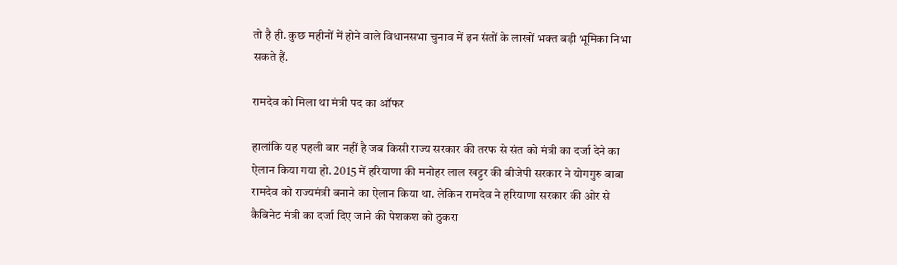तो है ही. कुछ महीनों में होने वाले विधानसभा चुनाव में इन संतों के लाखों भक्त बड़ी भूमिका निभा सकते हैं.

रामदेव को मिला था मंत्री पद का ऑफर

हालांकि यह पहली बार नहीं है जब किसी राज्य सरकार की तरफ से संत को मंत्री का दर्जा देने का ऐलान किया गया हो. 2015 में हरियाणा की मनोहर लाल खट्टर की बीजेपी सरकार ने योगगुरु बाबा रामदेव को राज्यमंत्री बनाने का ऐलान किया था. लेकिन रामदेव ने हरियाणा सरकार की ओर से कैबिनेट मंत्री का दर्जा दिए जाने की पेशकश को ठुकरा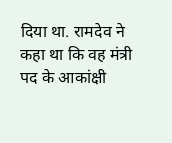दिया था. रामदेव ने कहा था कि वह मंत्री पद के आकांक्षी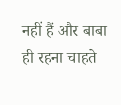नहीं हैं और बाबा ही रहना चाहते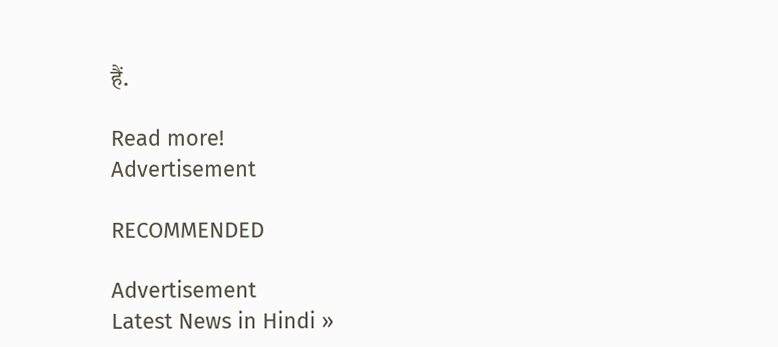हैं.

Read more!
Advertisement

RECOMMENDED

Advertisement
Latest News in Hindi »